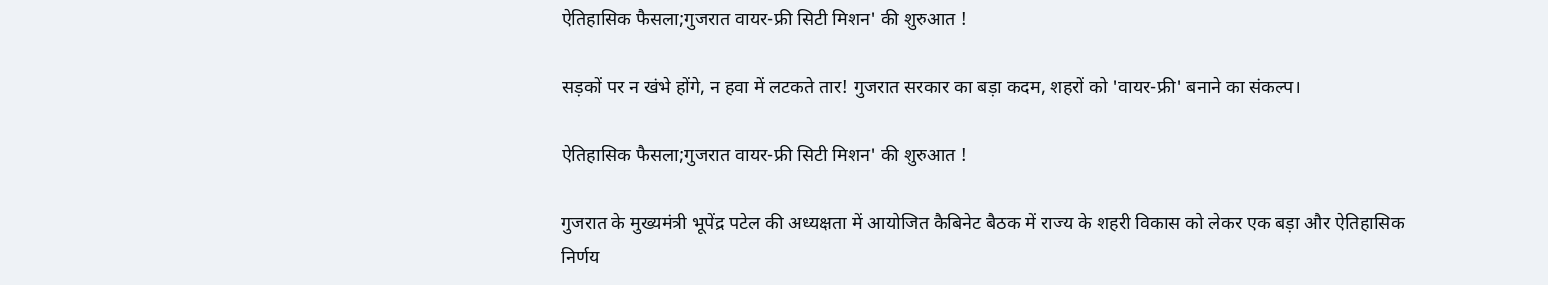ऐतिहासिक फैसला;गुजरात वायर-फ्री सिटी मिशन' की शुरुआत !

सड़कों पर न खंभे होंगे, न हवा में लटकते तार! गुजरात सरकार का बड़ा कदम, शहरों को 'वायर-फ्री' बनाने का संकल्प।

ऐतिहासिक फैसला;गुजरात वायर-फ्री सिटी मिशन' की शुरुआत !

गुजरात के मुख्यमंत्री भूपेंद्र पटेल की अध्यक्षता में आयोजित कैबिनेट बैठक में राज्य के शहरी विकास को लेकर एक बड़ा और ऐतिहासिक निर्णय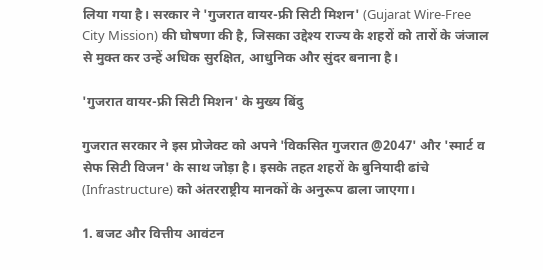लिया गया है। सरकार ने 'गुजरात वायर-फ्री सिटी मिशन' (Gujarat Wire-Free City Mission) की घोषणा की है, जिसका उद्देश्य राज्य के शहरों को तारों के जंजाल से मुक्त कर उन्हें अधिक सुरक्षित, आधुनिक और सुंदर बनाना है।

'गुजरात वायर-फ्री सिटी मिशन' के मुख्य बिंदु

गुजरात सरकार ने इस प्रोजेक्ट को अपने 'विकसित गुजरात @2047' और 'स्मार्ट व सेफ सिटी विजन' के साथ जोड़ा है। इसके तहत शहरों के बुनियादी ढांचे (Infrastructure) को अंतरराष्ट्रीय मानकों के अनुरूप ढाला जाएगा।

1. बजट और वित्तीय आवंटन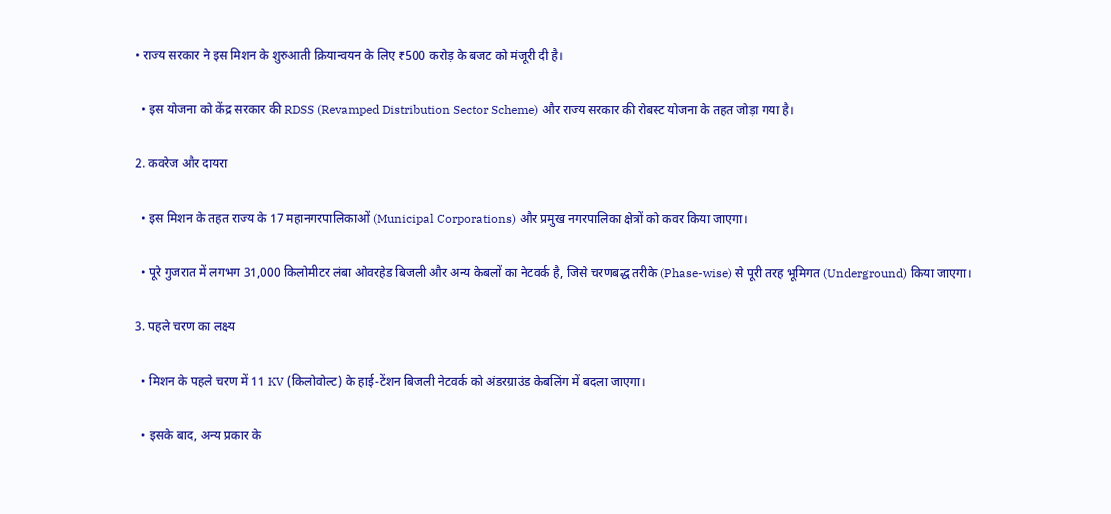• राज्य सरकार ने इस मिशन के शुरुआती क्रियान्वयन के लिए ₹500 करोड़ के बजट को मंजूरी दी है।

  • इस योजना को केंद्र सरकार की RDSS (Revamped Distribution Sector Scheme) और राज्य सरकार की रोबस्ट योजना के तहत जोड़ा गया है।

2. कवरेज और दायरा

  • इस मिशन के तहत राज्य के 17 महानगरपालिकाओं (Municipal Corporations) और प्रमुख नगरपालिका क्षेत्रों को कवर किया जाएगा।

  • पूरे गुजरात में लगभग 31,000 किलोमीटर लंबा ओवरहेड बिजली और अन्य केबलों का नेटवर्क है, जिसे चरणबद्ध तरीके (Phase-wise) से पूरी तरह भूमिगत (Underground) किया जाएगा।

3. पहले चरण का लक्ष्य

  • मिशन के पहले चरण में 11 KV (किलोवोल्ट) के हाई-टेंशन बिजली नेटवर्क को अंडरग्राउंड केबलिंग में बदला जाएगा।

  • इसके बाद, अन्य प्रकार के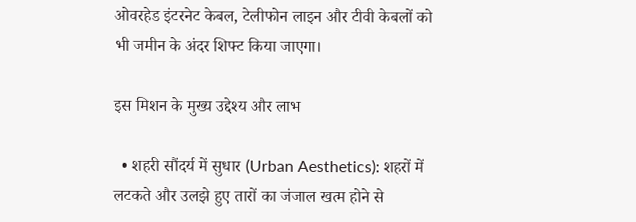ओवरहेड इंटरनेट केबल, टेलीफोन लाइन और टीवी केबलों को भी जमीन के अंदर शिफ्ट किया जाएगा।

इस मिशन के मुख्य उद्देश्य और लाभ

  • शहरी सौंदर्य में सुधार (Urban Aesthetics): शहरों में लटकते और उलझे हुए तारों का जंजाल खत्म होने से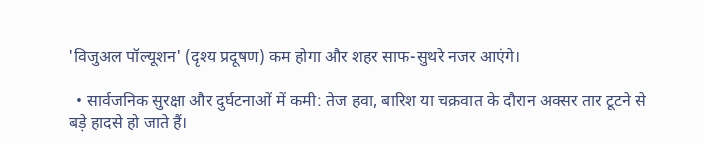'विजुअल पॉल्यूशन' (दृश्य प्रदूषण) कम होगा और शहर साफ-सुथरे नजर आएंगे।

  • सार्वजनिक सुरक्षा और दुर्घटनाओं में कमी: तेज हवा, बारिश या चक्रवात के दौरान अक्सर तार टूटने से बड़े हादसे हो जाते हैं।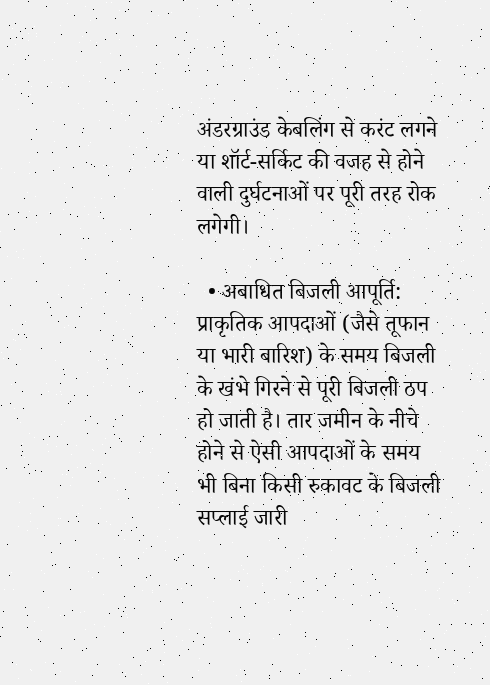अंडरग्राउंड केबलिंग से करंट लगने या शॉर्ट-सर्किट की वजह से होने वाली दुर्घटनाओं पर पूरी तरह रोक लगेगी।

  • अबाधित बिजली आपूर्ति: प्राकृतिक आपदाओं (जैसे तूफान या भारी बारिश) के समय बिजली के खंभे गिरने से पूरी बिजली ठप हो जाती है। तार जमीन के नीचे होने से ऐसी आपदाओं के समय भी बिना किसी रुकावट के बिजली सप्लाई जारी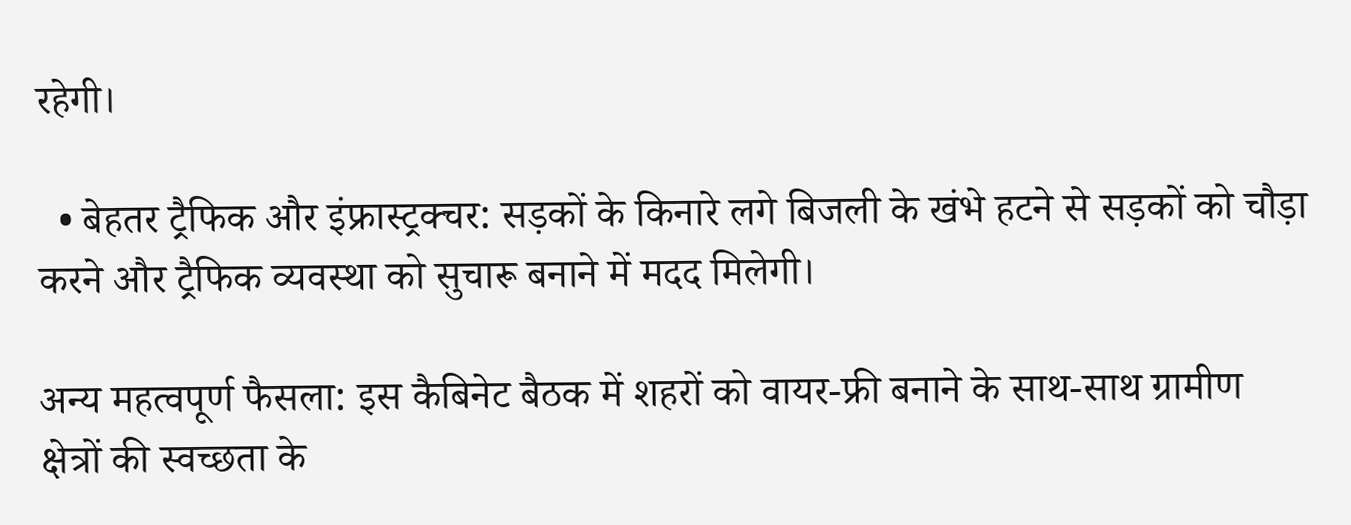रहेगी।

  • बेहतर ट्रैफिक और इंफ्रास्ट्रक्चर: सड़कों के किनारे लगे बिजली के खंभे हटने से सड़कों को चौड़ा करने और ट्रैफिक व्यवस्था को सुचारू बनाने में मदद मिलेगी।

अन्य महत्वपूर्ण फैसला: इस कैबिनेट बैठक में शहरों को वायर-फ्री बनाने के साथ-साथ ग्रामीण क्षेत्रों की स्वच्छता के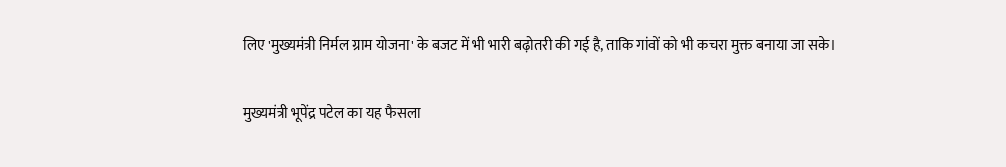लिए 'मुख्यमंत्री निर्मल ग्राम योजना' के बजट में भी भारी बढ़ोतरी की गई है, ताकि गांवों को भी कचरा मुक्त बनाया जा सके।

मुख्यमंत्री भूपेंद्र पटेल का यह फैसला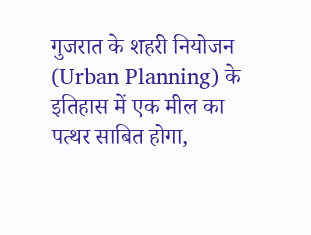गुजरात के शहरी नियोजन (Urban Planning) के इतिहास में एक मील का पत्थर साबित होगा,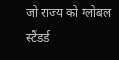जो राज्य को ग्लोबल स्टैंडर्ड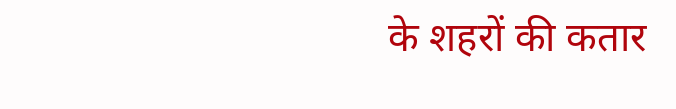के शहरों की कतार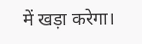में खड़ा करेगा।